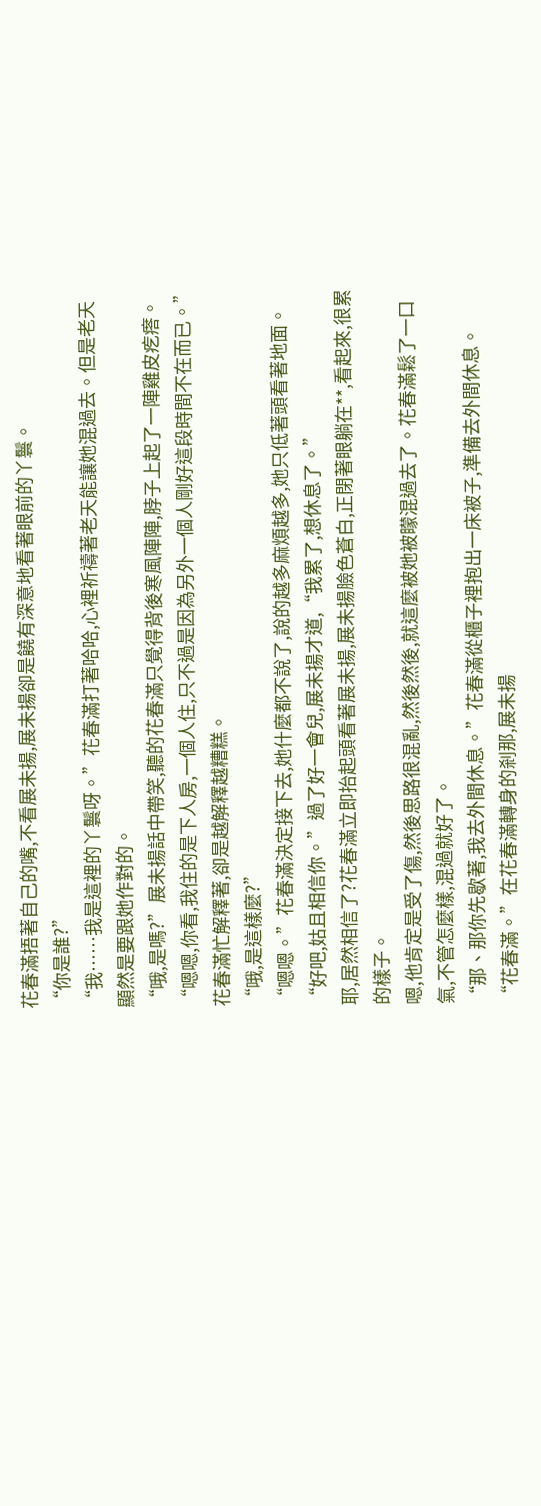花春滿捂著自己的嘴,不看展未揚,展未揚卻是饒有深意地看著眼前的丫鬟。
“你是誰?”
“我……我是這裡的丫鬟呀。”花春滿打著哈哈,心裡祈禱著老天能讓她混過去。但是老天顯然是要跟她作對的。
“哦,是嗎?”展未揚話中帶笑,聽的花春滿只覺得背後寒風陣陣,脖子上起了一陣雞皮疙瘩。
“嗯嗯,你看,我住的是下人房,一個人住,只不過是因為另外一個人剛好這段時間不在而已。”花春滿忙解釋著,卻是越解釋越糟糕。
“哦,是這樣麼?”
“嗯嗯。”花春滿決定接下去,她什麼都不說了,說的越多麻煩越多,她只低著頭看著地面。
“好吧,姑且相信你。”過了好一會兒,展未揚才道,“我累了,想休息了。”
耶,居然相信了?花春滿立即抬起頭看著展未揚,展未揚臉色蒼白,正閉著眼躺在**,看起來,很累的樣子。
嗯,他肯定是受了傷,然後思路很混亂,然後然後,就這麼被她被矇混過去了。花春滿鬆了一口氣,不管怎麼樣,混過就好了。
“那、那你先歇著,我去外間休息。”花春滿從櫃子裡抱出一床被子,準備去外間休息。
“花春滿。”在花春滿轉身的剎那,展未揚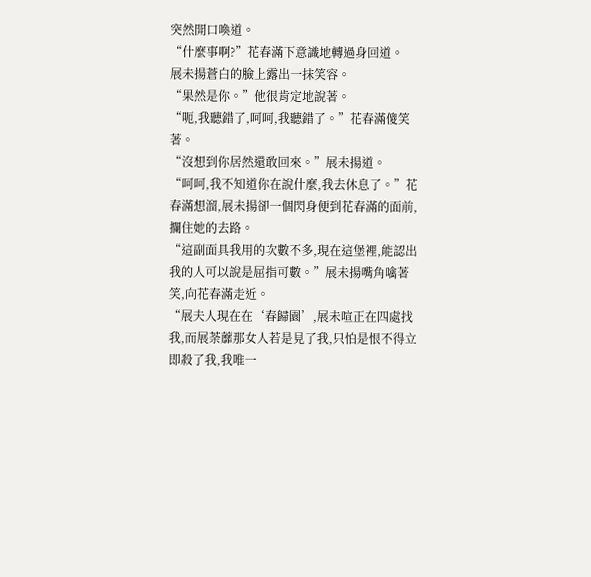突然開口喚道。
“什麼事啊?”花春滿下意識地轉過身回道。
展未揚蒼白的臉上露出一抹笑容。
“果然是你。”他很肯定地說著。
“呃,我聽錯了,呵呵,我聽錯了。”花春滿傻笑著。
“沒想到你居然還敢回來。”展未揚道。
“呵呵,我不知道你在說什麼,我去休息了。”花春滿想溜,展未揚卻一個閃身便到花春滿的面前,攔住她的去路。
“這副面具我用的次數不多,現在這堡裡,能認出我的人可以說是屈指可數。”展未揚嘴角噙著笑,向花春滿走近。
“展夫人現在在‘春歸園’,展未喧正在四處找我,而展荼蘼那女人若是見了我,只怕是恨不得立即殺了我,我唯一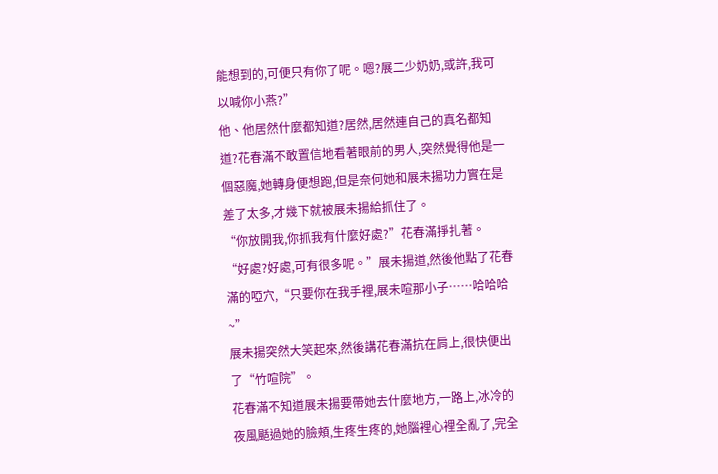能想到的,可便只有你了呢。嗯?展二少奶奶,或許,我可以喊你小燕?”
他、他居然什麼都知道?居然,居然連自己的真名都知道?花春滿不敢置信地看著眼前的男人,突然覺得他是一個惡魔,她轉身便想跑,但是奈何她和展未揚功力實在是差了太多,才幾下就被展未揚給抓住了。
“你放開我,你抓我有什麼好處?”花春滿掙扎著。
“好處?好處,可有很多呢。”展未揚道,然後他點了花春滿的啞穴,“只要你在我手裡,展未喧那小子……哈哈哈~”
展未揚突然大笑起來,然後講花春滿抗在肩上,很快便出了“竹喧院”。
花春滿不知道展未揚要帶她去什麼地方,一路上,冰冷的夜風颳過她的臉頰,生疼生疼的,她腦裡心裡全亂了,完全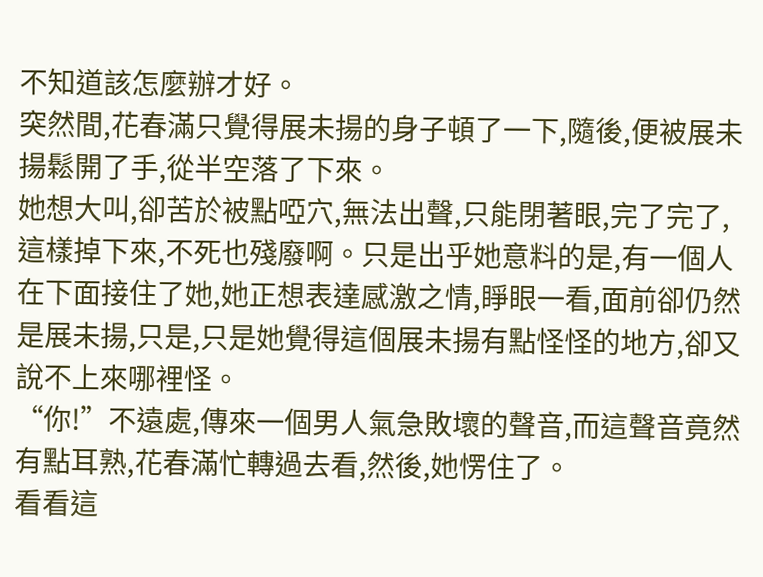不知道該怎麼辦才好。
突然間,花春滿只覺得展未揚的身子頓了一下,隨後,便被展未揚鬆開了手,從半空落了下來。
她想大叫,卻苦於被點啞穴,無法出聲,只能閉著眼,完了完了,這樣掉下來,不死也殘廢啊。只是出乎她意料的是,有一個人在下面接住了她,她正想表達感激之情,睜眼一看,面前卻仍然是展未揚,只是,只是她覺得這個展未揚有點怪怪的地方,卻又說不上來哪裡怪。
“你!”不遠處,傳來一個男人氣急敗壞的聲音,而這聲音竟然有點耳熟,花春滿忙轉過去看,然後,她愣住了。
看看這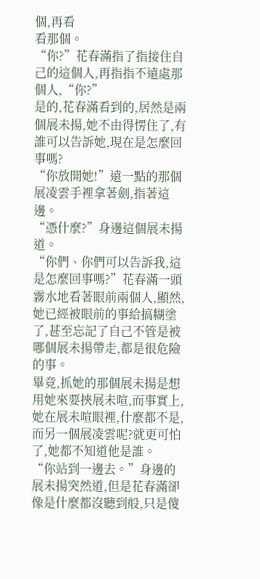個,再看
看那個。
“你?”花春滿指了指接住自己的這個人,再指指不遠處那個人,“你?”
是的,花春滿看到的,居然是兩個展未揚,她不由得愣住了,有誰可以告訴她,現在是怎麼回事嗎?
“你放開她!”遠一點的那個展凌雲手裡拿著劍,指著這邊。
“憑什麼?”身邊這個展未揚道。
“你們、你們可以告訴我,這是怎麼回事嗎?”花春滿一頭霧水地看著眼前兩個人,顯然,她已經被眼前的事給搞糊塗了,甚至忘記了自己不管是被哪個展未揚帶走,都是很危險的事。
畢竟,抓她的那個展未揚是想用她來要挾展未喧,而事實上,她在展未喧眼裡,什麼都不是,而另一個展凌雲呢?就更可怕了,她都不知道他是誰。
“你站到一邊去。”身邊的展未揚突然道,但是花春滿卻像是什麼都沒聽到般,只是傻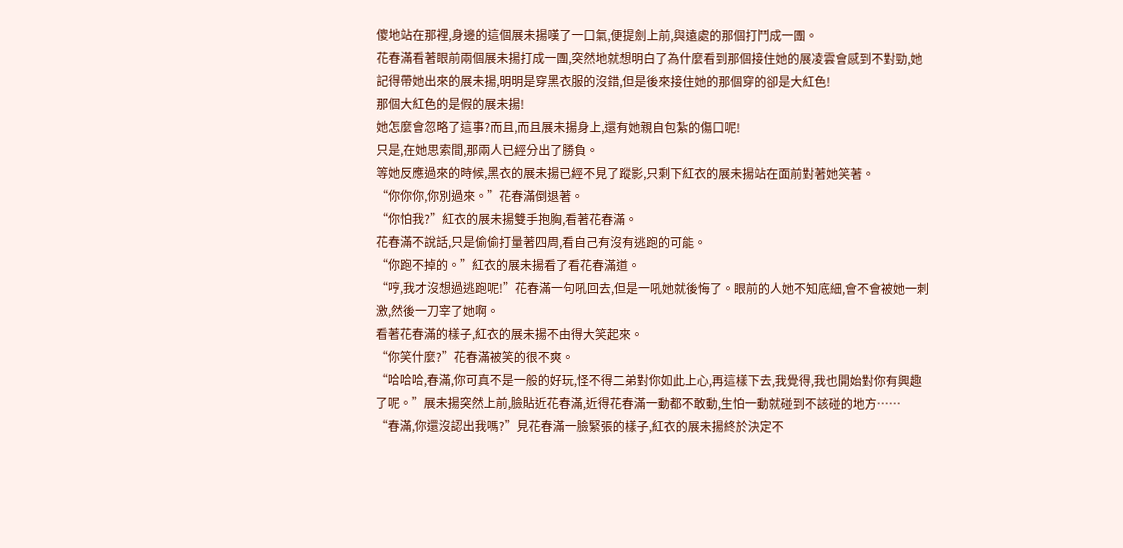傻地站在那裡,身邊的這個展未揚嘆了一口氣,便提劍上前,與遠處的那個打鬥成一團。
花春滿看著眼前兩個展未揚打成一團,突然地就想明白了為什麼看到那個接住她的展凌雲會感到不對勁,她記得帶她出來的展未揚,明明是穿黑衣服的沒錯,但是後來接住她的那個穿的卻是大紅色!
那個大紅色的是假的展未揚!
她怎麼會忽略了這事?而且,而且展未揚身上,還有她親自包紮的傷口呢!
只是,在她思索間,那兩人已經分出了勝負。
等她反應過來的時候,黑衣的展未揚已經不見了蹤影,只剩下紅衣的展未揚站在面前對著她笑著。
“你你你,你別過來。”花春滿倒退著。
“你怕我?”紅衣的展未揚雙手抱胸,看著花春滿。
花春滿不說話,只是偷偷打量著四周,看自己有沒有逃跑的可能。
“你跑不掉的。”紅衣的展未揚看了看花春滿道。
“哼,我才沒想過逃跑呢!”花春滿一句吼回去,但是一吼她就後悔了。眼前的人她不知底細,會不會被她一刺激,然後一刀宰了她啊。
看著花春滿的樣子,紅衣的展未揚不由得大笑起來。
“你笑什麼?”花春滿被笑的很不爽。
“哈哈哈,春滿,你可真不是一般的好玩,怪不得二弟對你如此上心,再這樣下去,我覺得,我也開始對你有興趣了呢。”展未揚突然上前,臉貼近花春滿,近得花春滿一動都不敢動,生怕一動就碰到不該碰的地方……
“春滿,你還沒認出我嗎?”見花春滿一臉緊張的樣子,紅衣的展未揚終於決定不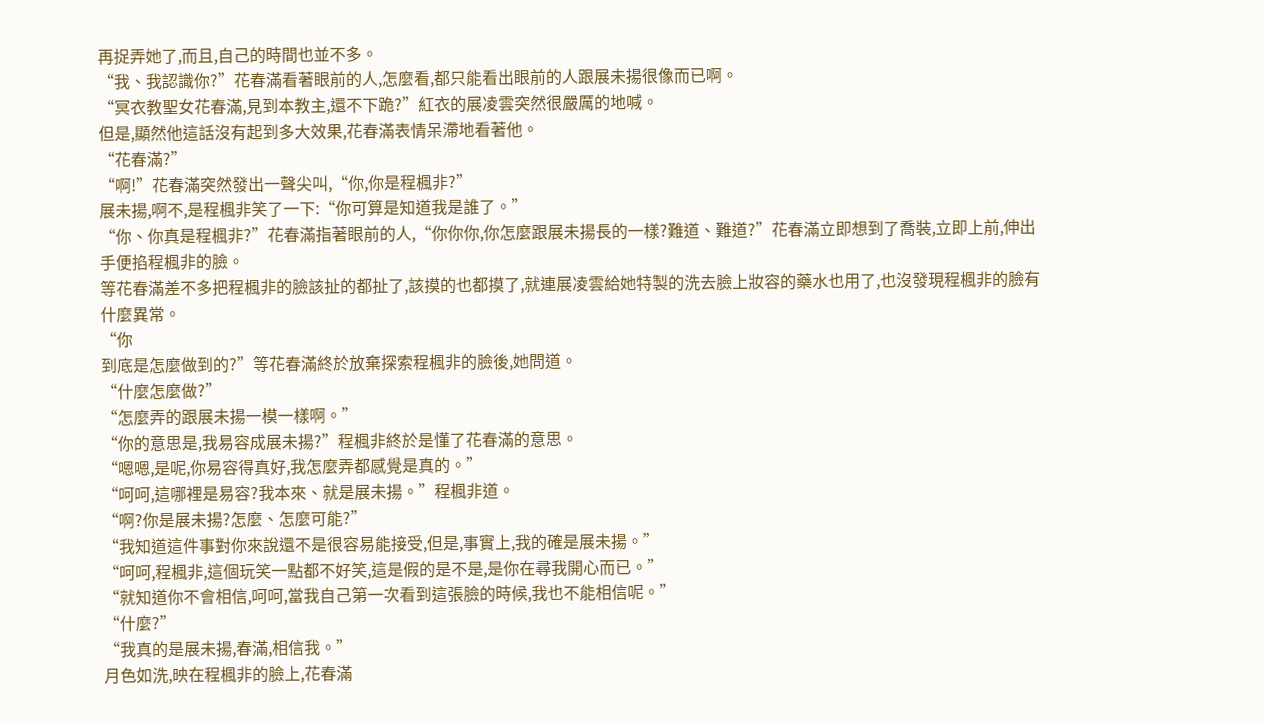再捉弄她了,而且,自己的時間也並不多。
“我、我認識你?”花春滿看著眼前的人,怎麼看,都只能看出眼前的人跟展未揚很像而已啊。
“冥衣教聖女花春滿,見到本教主,還不下跪?”紅衣的展凌雲突然很嚴厲的地喊。
但是,顯然他這話沒有起到多大效果,花春滿表情呆滯地看著他。
“花春滿?”
“啊!”花春滿突然發出一聲尖叫,“你,你是程楓非?”
展未揚,啊不,是程楓非笑了一下:“你可算是知道我是誰了。”
“你、你真是程楓非?”花春滿指著眼前的人,“你你你,你怎麼跟展未揚長的一樣?難道、難道?”花春滿立即想到了喬裝,立即上前,伸出手便掐程楓非的臉。
等花春滿差不多把程楓非的臉該扯的都扯了,該摸的也都摸了,就連展凌雲給她特製的洗去臉上妝容的藥水也用了,也沒發現程楓非的臉有什麼異常。
“你
到底是怎麼做到的?”等花春滿終於放棄探索程楓非的臉後,她問道。
“什麼怎麼做?”
“怎麼弄的跟展未揚一模一樣啊。”
“你的意思是,我易容成展未揚?”程楓非終於是懂了花春滿的意思。
“嗯嗯,是呢,你易容得真好,我怎麼弄都感覺是真的。”
“呵呵,這哪裡是易容?我本來、就是展未揚。”程楓非道。
“啊?你是展未揚?怎麼、怎麼可能?”
“我知道這件事對你來說還不是很容易能接受,但是,事實上,我的確是展未揚。”
“呵呵,程楓非,這個玩笑一點都不好笑,這是假的是不是,是你在尋我開心而已。”
“就知道你不會相信,呵呵,當我自己第一次看到這張臉的時候,我也不能相信呢。”
“什麼?”
“我真的是展未揚,春滿,相信我。”
月色如洗,映在程楓非的臉上,花春滿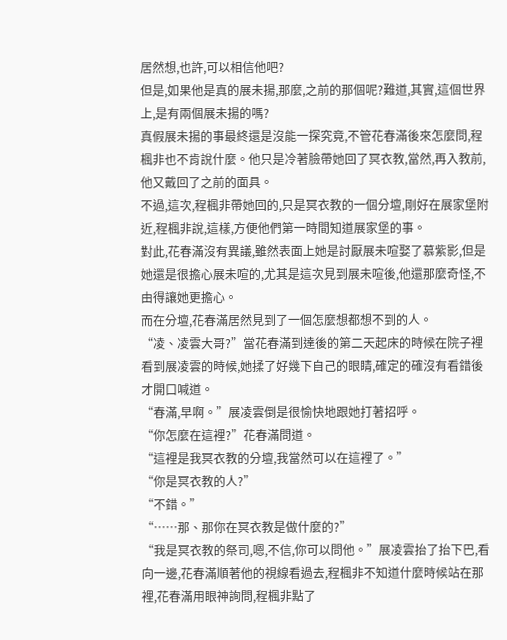居然想,也許,可以相信他吧?
但是,如果他是真的展未揚,那麼,之前的那個呢?難道,其實,這個世界上,是有兩個展未揚的嗎?
真假展未揚的事最終還是沒能一探究竟,不管花春滿後來怎麼問,程楓非也不肯說什麼。他只是冷著臉帶她回了冥衣教,當然,再入教前,他又戴回了之前的面具。
不過,這次,程楓非帶她回的,只是冥衣教的一個分壇,剛好在展家堡附近,程楓非說,這樣,方便他們第一時間知道展家堡的事。
對此,花春滿沒有異議,雖然表面上她是討厭展未喧娶了慕紫影,但是她還是很擔心展未喧的,尤其是這次見到展未喧後,他還那麼奇怪,不由得讓她更擔心。
而在分壇,花春滿居然見到了一個怎麼想都想不到的人。
“凌、凌雲大哥?”當花春滿到達後的第二天起床的時候在院子裡看到展凌雲的時候,她揉了好幾下自己的眼睛,確定的確沒有看錯後才開口喊道。
“春滿,早啊。”展凌雲倒是很愉快地跟她打著招呼。
“你怎麼在這裡?”花春滿問道。
“這裡是我冥衣教的分壇,我當然可以在這裡了。”
“你是冥衣教的人?”
“不錯。”
“……那、那你在冥衣教是做什麼的?”
“我是冥衣教的祭司,嗯,不信,你可以問他。”展凌雲抬了抬下巴,看向一邊,花春滿順著他的視線看過去,程楓非不知道什麼時候站在那裡,花春滿用眼神詢問,程楓非點了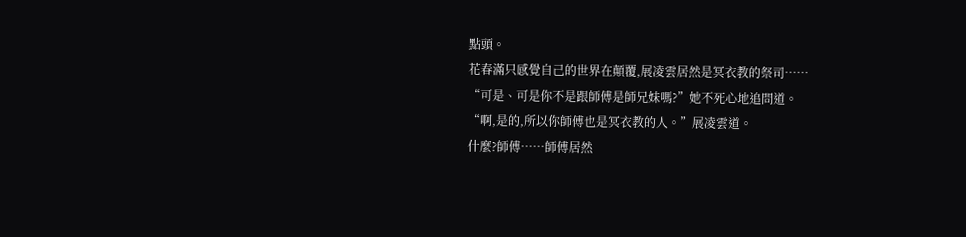點頭。
花春滿只感覺自己的世界在顛覆,展凌雲居然是冥衣教的祭司……
“可是、可是你不是跟師傅是師兄妹嗎?”她不死心地追問道。
“啊,是的,所以你師傅也是冥衣教的人。”展凌雲道。
什麼?師傅……師傅居然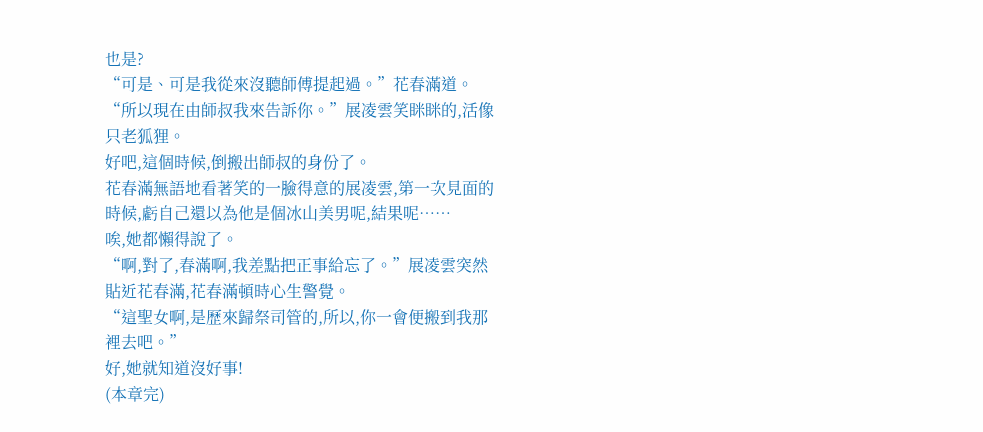也是?
“可是、可是我從來沒聽師傅提起過。”花春滿道。
“所以現在由師叔我來告訴你。”展凌雲笑眯眯的,活像只老狐狸。
好吧,這個時候,倒搬出師叔的身份了。
花春滿無語地看著笑的一臉得意的展凌雲,第一次見面的時候,虧自己還以為他是個冰山美男呢,結果呢……
唉,她都懶得說了。
“啊,對了,春滿啊,我差點把正事給忘了。”展凌雲突然貼近花春滿,花春滿頓時心生警覺。
“這聖女啊,是歷來歸祭司管的,所以,你一會便搬到我那裡去吧。”
好,她就知道沒好事!
(本章完)